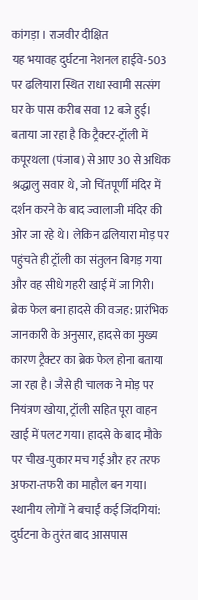कांगड़ा । राजवीर दीक्षित
यह भयावह दुर्घटना नेशनल हाईवे-503 पर ढलियारा स्थित राधा स्वामी सत्संग घर के पास करीब सवा 12 बजे हुई। बताया जा रहा है कि ट्रैक्टर-ट्रॉली में कपूरथला (पंजाब) से आए 30 से अधिक श्रद्धालु सवार थे, जो चिंतपूर्णी मंदिर में दर्शन करने के बाद ज्वालाजी मंदिर की ओर जा रहे थे। लेकिन ढलियारा मोड़ पर पहुंचते ही ट्रॉली का संतुलन बिगड़ गया और वह सीधे गहरी खाई में जा गिरी।
ब्रेक फेल बना हादसे की वजह: प्रारंभिक जानकारी के अनुसार, हादसे का मुख्य कारण ट्रैक्टर का ब्रेक फेल होना बताया जा रहा है। जैसे ही चालक ने मोड़ पर नियंत्रण खोया, ट्रॉली सहित पूरा वाहन खाई में पलट गया। हादसे के बाद मौके पर चीख-पुकार मच गई और हर तरफ अफरा-तफरी का माहौल बन गया।
स्थानीय लोगों ने बचाईं कई जिंदगियां: दुर्घटना के तुरंत बाद आसपास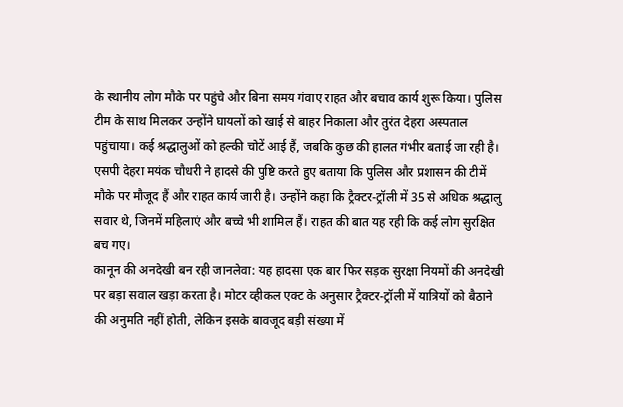के स्थानीय लोग मौके पर पहुंचे और बिना समय गंवाए राहत और बचाव कार्य शुरू किया। पुलिस टीम के साथ मिलकर उन्होंने घायलों को खाई से बाहर निकाला और तुरंत देहरा अस्पताल पहुंचाया। कई श्रद्धालुओं को हल्की चोटें आई हैं, जबकि कुछ की हालत गंभीर बताई जा रही है।
एसपी देहरा मयंक चौधरी ने हादसे की पुष्टि करते हुए बताया कि पुलिस और प्रशासन की टीमें मौके पर मौजूद हैं और राहत कार्य जारी है। उन्होंने कहा कि ट्रैक्टर-ट्रॉली में 35 से अधिक श्रद्धालु सवार थे, जिनमें महिलाएं और बच्चे भी शामिल हैं। राहत की बात यह रही कि कई लोग सुरक्षित बच गए।
कानून की अनदेखी बन रही जानलेवा: यह हादसा एक बार फिर सड़क सुरक्षा नियमों की अनदेखी पर बड़ा सवाल खड़ा करता है। मोटर व्हीकल एक्ट के अनुसार ट्रैक्टर-ट्रॉली में यात्रियों को बैठाने की अनुमति नहीं होती, लेकिन इसके बावजूद बड़ी संख्या में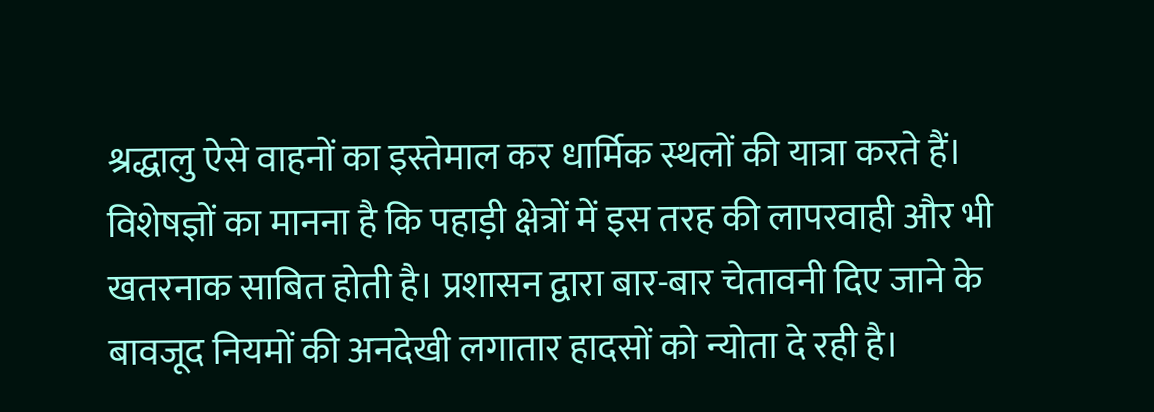श्रद्धालु ऐसे वाहनों का इस्तेमाल कर धार्मिक स्थलों की यात्रा करते हैं।
विशेषज्ञों का मानना है कि पहाड़ी क्षेत्रों में इस तरह की लापरवाही और भी खतरनाक साबित होती है। प्रशासन द्वारा बार-बार चेतावनी दिए जाने के बावजूद नियमों की अनदेखी लगातार हादसों को न्योता दे रही है।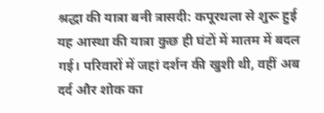श्रद्धा की यात्रा बनी त्रासदी: कपूरथला से शुरू हुई यह आस्था की यात्रा कुछ ही घंटों में मातम में बदल गई। परिवारों में जहां दर्शन की खुशी थी, वहीं अब दर्द और शोक का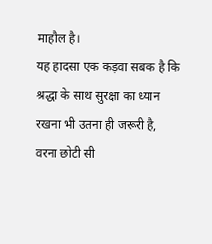माहौल है।
यह हादसा एक कड़वा सबक है कि श्रद्धा के साथ सुरक्षा का ध्यान रखना भी उतना ही जरूरी है, वरना छोटी सी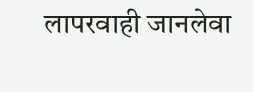लापरवाही जानलेवा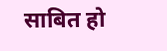साबित हो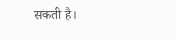सकती है।